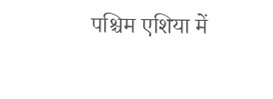पश्चिम एशिया में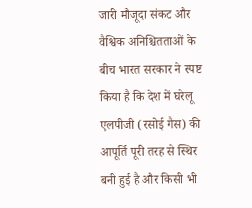जारी मौजूदा संकट और वैश्विक अनिश्चितताओं के बीच भारत सरकार ने स्पष्ट किया है कि देश में घरेलू एलपीजी (रसोई गैस) की आपूर्ति पूरी तरह से स्थिर बनी हुई है और किसी भी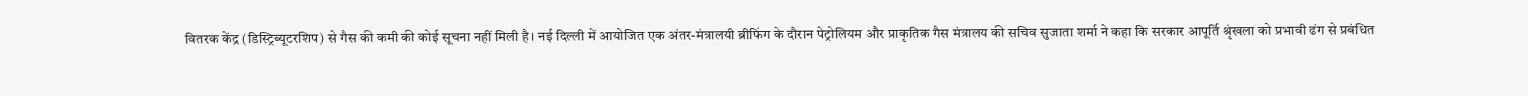वितरक केंद्र (डिस्ट्रिब्यूटरशिप) से गैस की कमी की कोई सूचना नहीं मिली है। नई दिल्ली में आयोजित एक अंतर-मंत्रालयी ब्रीफिंग के दौरान पेट्रोलियम और प्राकृतिक गैस मंत्रालय की सचिव सुजाता शर्मा ने कहा कि सरकार आपूर्ति श्रृंखला को प्रभावी ढंग से प्रबंधित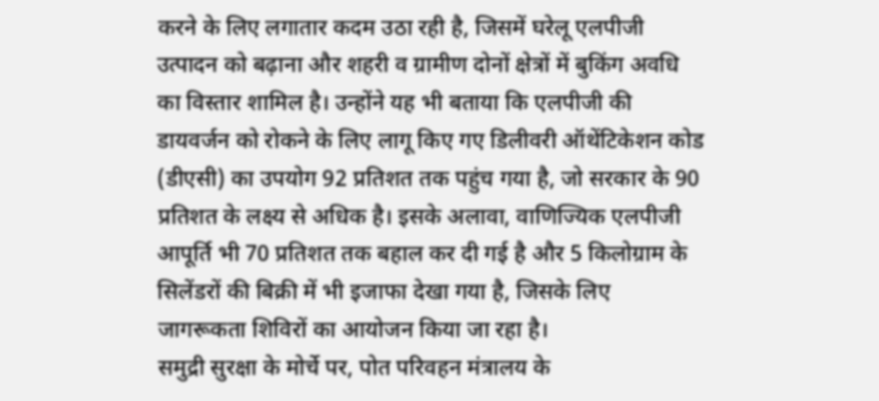करने के लिए लगातार कदम उठा रही है, जिसमें घरेलू एलपीजी उत्पादन को बढ़ाना और शहरी व ग्रामीण दोनों क्षेत्रों में बुकिंग अवधि का विस्तार शामिल है। उन्होंने यह भी बताया कि एलपीजी की डायवर्जन को रोकने के लिए लागू किए गए डिलीवरी ऑथेंटिकेशन कोड (डीएसी) का उपयोग 92 प्रतिशत तक पहुंच गया है, जो सरकार के 90 प्रतिशत के लक्ष्य से अधिक है। इसके अलावा, वाणिज्यिक एलपीजी आपूर्ति भी 70 प्रतिशत तक बहाल कर दी गई है और 5 किलोग्राम के सिलेंडरों की बिक्री में भी इजाफा देखा गया है, जिसके लिए जागरूकता शिविरों का आयोजन किया जा रहा है।
समुद्री सुरक्षा के मोर्चे पर, पोत परिवहन मंत्रालय के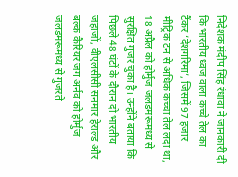निदेशक मंदीप सिंह रंधावा ने जानकारी दी कि भारतीय ध्वज वाला कच्चे तेल का टैंकर ‘देशगरिमा’, जिसमें 97 हजार मीट्रिक टन से अधिक कच्चा तेल लदा था, 18 अप्रैल को होर्मुज जलडमरूमध्य से सुरक्षित गुजर चुका है। उन्होंने बताया कि पिछले 48 घंटों के दौरान दो भारतीय जहाजों, वीएलसीसी सनमार हेराल्ड और बल्क कैरियर जग अर्नव को होर्मुज जलडमरूमध्य से गुजरते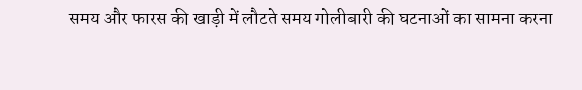समय और फारस की खाड़ी में लौटते समय गोलीबारी की घटनाओं का सामना करना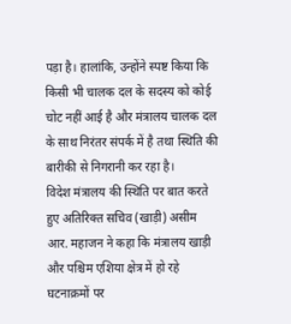पड़ा है। हालांकि, उन्होंने स्पष्ट किया कि किसी भी चालक दल के सदस्य को कोई चोट नहीं आई है और मंत्रालय चालक दल के साथ निरंतर संपर्क में है तथा स्थिति की बारीकी से निगरानी कर रहा है।
विदेश मंत्रालय की स्थिति पर बात करते हुए अतिरिक्त सचिव (खाड़ी) असीम आर. महाजन ने कहा कि मंत्रालय खाड़ी और पश्चिम एशिया क्षेत्र में हो रहे घटनाक्रमों पर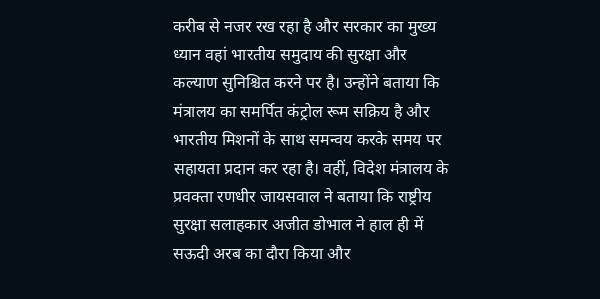करीब से नजर रख रहा है और सरकार का मुख्य ध्यान वहां भारतीय समुदाय की सुरक्षा और कल्याण सुनिश्चित करने पर है। उन्होंने बताया कि मंत्रालय का समर्पित कंट्रोल रूम सक्रिय है और भारतीय मिशनों के साथ समन्वय करके समय पर सहायता प्रदान कर रहा है। वहीं, विदेश मंत्रालय के प्रवक्ता रणधीर जायसवाल ने बताया कि राष्ट्रीय सुरक्षा सलाहकार अजीत डोभाल ने हाल ही में सऊदी अरब का दौरा किया और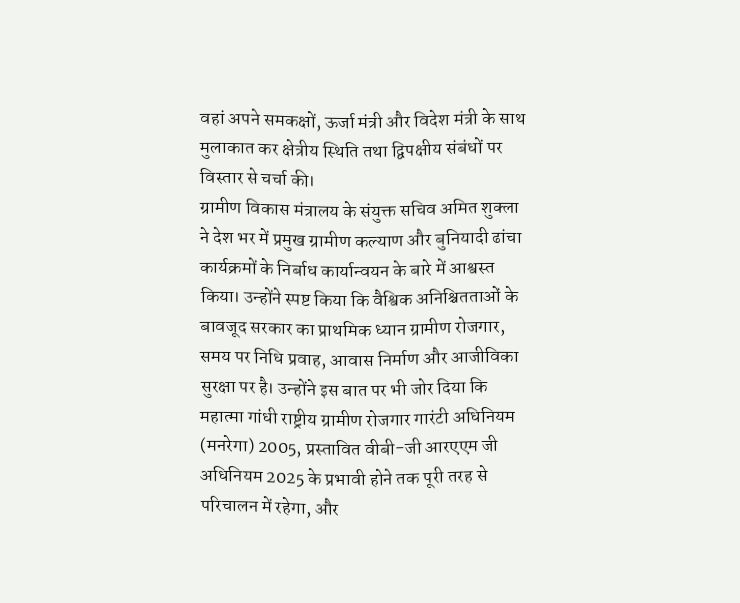वहां अपने समकक्षों, ऊर्जा मंत्री और विदेश मंत्री के साथ मुलाकात कर क्षेत्रीय स्थिति तथा द्विपक्षीय संबंधों पर विस्तार से चर्चा की।
ग्रामीण विकास मंत्रालय के संयुक्त सचिव अमित शुक्ला ने देश भर में प्रमुख ग्रामीण कल्याण और बुनियादी ढांचा कार्यक्रमों के निर्बाध कार्यान्वयन के बारे में आश्वस्त किया। उन्होंने स्पष्ट किया कि वैश्विक अनिश्चितताओं के बावजूद सरकार का प्राथमिक ध्यान ग्रामीण रोजगार, समय पर निधि प्रवाह, आवास निर्माण और आजीविका सुरक्षा पर है। उन्होंने इस बात पर भी जोर दिया कि महात्मा गांधी राष्ट्रीय ग्रामीण रोजगार गारंटी अधिनियम (मनरेगा) 2005, प्रस्तावित वीबी-जी आरएएम जी अधिनियम 2025 के प्रभावी होने तक पूरी तरह से परिचालन में रहेगा, और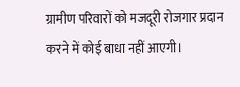ग्रामीण परिवारों को मजदूरी रोजगार प्रदान करने में कोई बाधा नहीं आएगी।